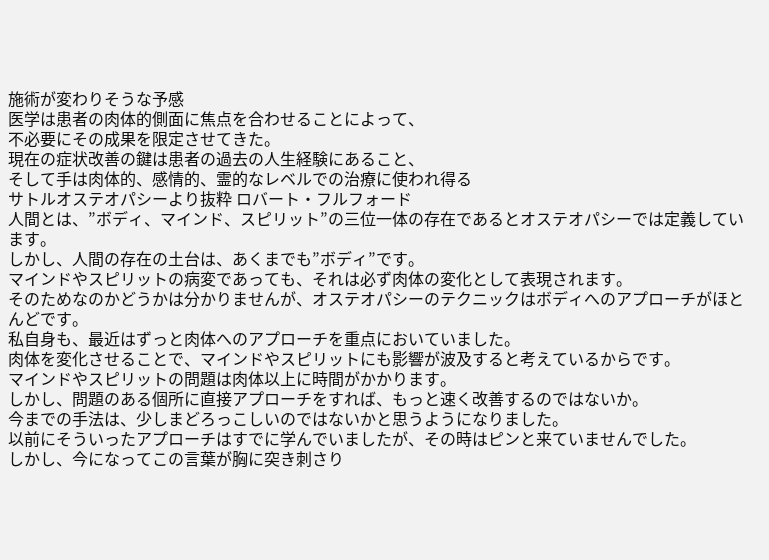施術が変わりそうな予感
医学は患者の肉体的側面に焦点を合わせることによって、
不必要にその成果を限定させてきた。
現在の症状改善の鍵は患者の過去の人生経験にあること、
そして手は肉体的、感情的、霊的なレベルでの治療に使われ得る
サトルオステオパシーより抜粋 ロバート・フルフォード
人間とは、”ボディ、マインド、スピリット”の三位一体の存在であるとオステオパシーでは定義しています。
しかし、人間の存在の土台は、あくまでも”ボディ”です。
マインドやスピリットの病変であっても、それは必ず肉体の変化として表現されます。
そのためなのかどうかは分かりませんが、オステオパシーのテクニックはボディへのアプローチがほとんどです。
私自身も、最近はずっと肉体へのアプローチを重点においていました。
肉体を変化させることで、マインドやスピリットにも影響が波及すると考えているからです。
マインドやスピリットの問題は肉体以上に時間がかかります。
しかし、問題のある個所に直接アプローチをすれば、もっと速く改善するのではないか。
今までの手法は、少しまどろっこしいのではないかと思うようになりました。
以前にそういったアプローチはすでに学んでいましたが、その時はピンと来ていませんでした。
しかし、今になってこの言葉が胸に突き刺さり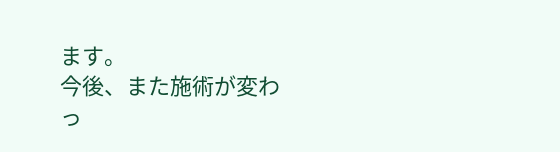ます。
今後、また施術が変わっ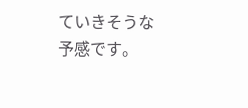ていきそうな予感です。